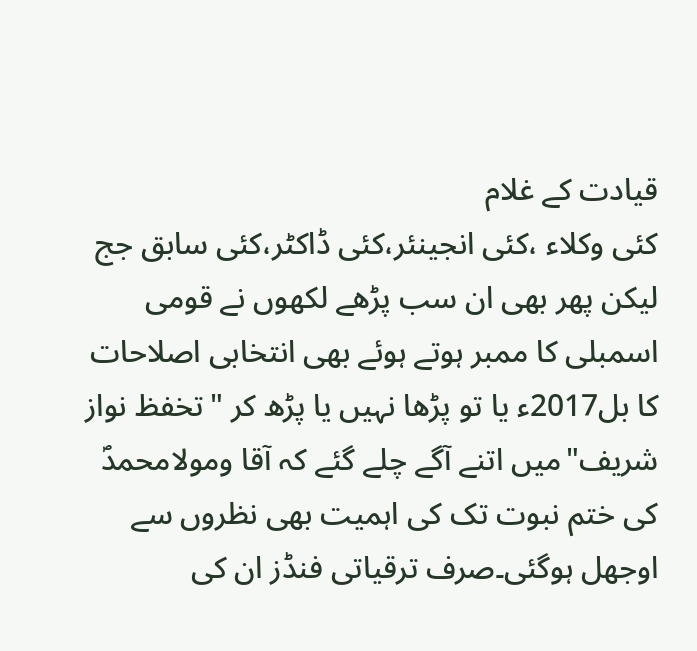قیادت کے غلام
کئی وکلاء ،کئی انجینئر،کئی ڈاکٹر،کئی سابق جج لیکن پھر بھی ان سب پڑھے لکھوں نے قومی اسمبلی کا ممبر ہوتے ہوئے بھی انتخابی اصلاحات کا بل2017ء یا تو پڑھا نہیں یا پڑھ کر "تخفظ نواز شریف"میں اتنے آگے چلے گئے کہ آقا ومولامحمدؐ کی ختم نبوت تک کی اہمیت بھی نظروں سے اوجھل ہوگئی۔صرف ترقیاتی فنڈز ان کی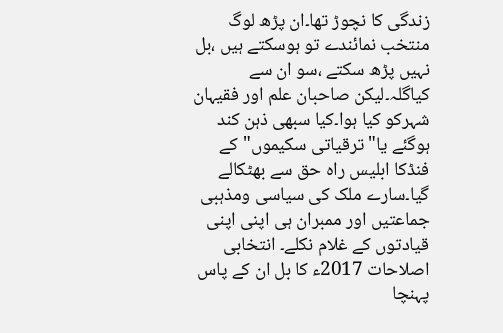زندگی کا نچوڑ تھا۔ان پڑھ لوگ منتخب نمائندے تو ہوسکتے ہیں ،بل نہیں پڑھ سکتے ،سو ان سے کیاگلہ۔لیکن صاحبان علم اور فقیہان شہرکو کیا ہوا۔کیا سبھی ذہن کند ہوگئے یا"ترقیاتی سکیموں"کے فنڈکا ابلیس راہ حق سے بھٹکالے گیا۔سارے ملک کی سیاسی ومذہبی جماعتیں اور ممبران ہی اپنی اپنی قیادتوں کے غلام نکلے۔ انتخابی اصلاحات 2017ء کا بل ان کے پاس پہنچا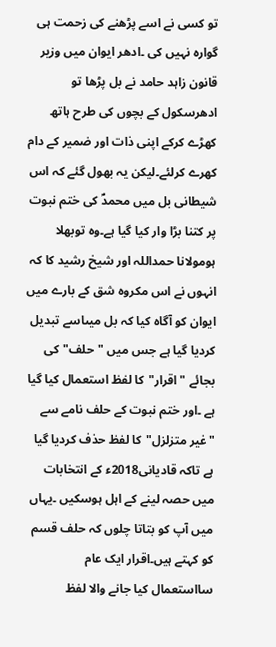تو کسی نے اسے پڑھنے کی زحمت ہی گوارہ نہیں کی ۔ادھر ایوان میں وزیر قانون زاہد حامد نے بل پڑھا تو ادھرسکول کے بچوں کی طرح ہاتھ کھڑے کرکے اپنی ذات اور ضمیر کے دام کھرے کرلئے۔لیکن یہ بھول گئے کہ اس شیطانی بل میں محمدؐ کی ختم نبوت پر کتنا بڑا وار کیا گیا ہے۔وہ توبھلا ہومولانا حمداللہ اور شیخ رشید کا کہ انہوں نے اس مکروہ شق کے بارے میں ایوان کو آگاہ کیا کہ بل میںاسے تبدیل کردیا گیا ہے جس میں "حلف"کی بجائے "اقرار"کا لفظ استعمال کیا گیا ہے ۔اور ختم نبوت کے حلف نامے سے "غیر متزلزل"کا لفظ حذف کردیا گیا ہے تاکہ قادیانی2018ء کے انتخابات میں حصہ لینے کے اہل ہوسکیں ۔یہاں میں آپ کو بتاتا چلوں کہ حلف قسم کو کہتے ہیں۔اقرار ایک عام سااستعمال کیا جانے والا لفظ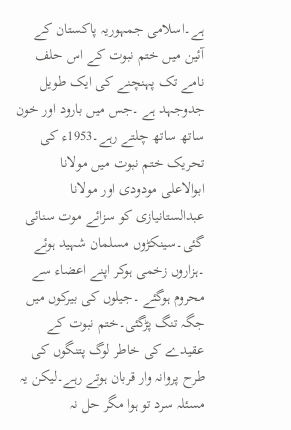ہے۔اسلامی جمہوریہ پاکستان کے آئین میں ختم نبوت کے اس حلف نامے تک پہنچنے کی ایک طویل جدوجہد ہے ۔جس میں بارود اور خون ساتھ ساتھ چلتے رہے۔1953ء کی تحریک ختم نبوت میں مولانا ابوالاعلی مودودی اور مولانا عبدالستانیازی کو سزائے موت سنائی گئی۔سینکڑوں مسلمان شہید ہوئے ۔ہزاروں زخمی ہوکر اپنے اعضاء سے محروم ہوگئے ۔جیلوں کی بیرکوں میں جگہ تنگ پڑگئی۔ختم نبوت کے عقیدے کی خاطر لوگ پتنگوں کی طرح پروانہ وار قربان ہوتے رہے۔لیکن یہ مسئلہ سرد تو ہوا مگر حل نہ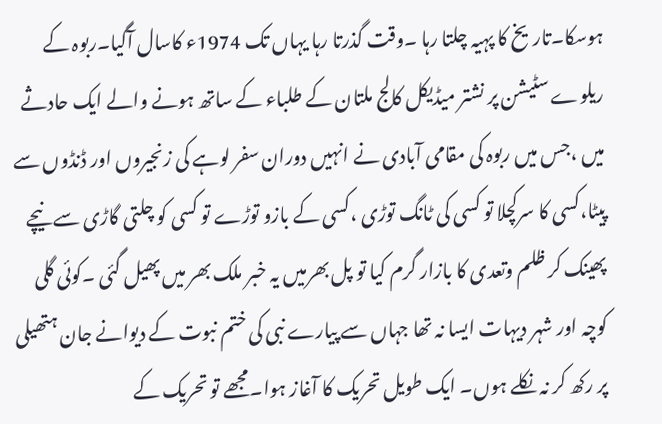ہوسکا۔تاریخ کا پہیہ چلتا رہا ۔وقت گذرتا رہا یہاں تک 1974ء کاسال آگیا۔ربوہ کے ریلوے سٹیشن پر نشتر میڈیکل کالج ملتان کے طلباء کے ساتھ ہونے والے ایک حادثے میں ،جس میں ربوہ کی مقامی آبادی نے انہیں دوران سفر لوہے کی زنجیروں اور ڈنڈوں سے پیٹا،کسی کا سرکچلا تو کسی کی ٹانگ توڑی ،کسی کے بازو توڑے تو کسی کو چلتی گاڑی سے نیچے پھینک کر ظلم وتعدی کا بازار گرم کیا تو پل بھرمیں یہ خبر ملک بھر میں پھیل گئی ۔کوئی گلی کوچہ اور شہر دیہات ایسا نہ تھا جہاں سے پیارے نبی کی ختم نبوت کے دیوانے جان ہتھیلی پر رکھ کر نہ نکلے ہوں۔ ایک طویل تحریک کا آغاز ہوا۔مجھے تو تحریک کے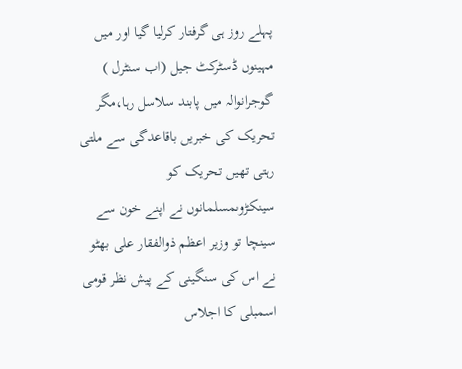پہلے روز ہی گرفتار کرلیا گیا اور میں مہینوں ڈسٹرکٹ جیل (اب سنٹرل ) گوجرانوالہ میں پابند سلاسل رہا،مگر تحریک کی خبریں باقاعدگی سے ملتی رہتی تھیں تحریک کو سینکڑوںمسلمانوں نے اپنے خون سے سینچا تو وزیر اعظم ذوالفقار علی بھٹو نے اس کی سنگینی کے پیش نظر قومی اسمبلی کا اجلاس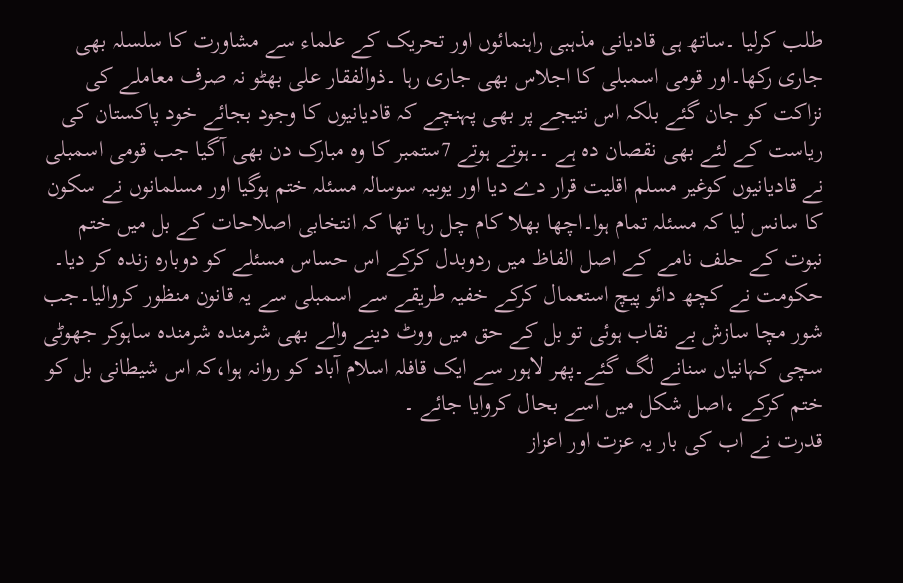طلب کرلیا ۔ساتھ ہی قادیانی مذہبی راہنمائوں اور تحریک کے علماء سے مشاورت کا سلسلہ بھی جاری رکھا۔اور قومی اسمبلی کا اجلاس بھی جاری رہا ۔ذوالفقار علی بھٹو نہ صرف معاملے کی نزاکت کو جان گئے بلکہ اس نتیجے پر بھی پہنچے کہ قادیانیوں کا وجود بجائے خود پاکستان کی ریاست کے لئے بھی نقصان دہ ہے ۔۔ہوتے ہوتے 7ستمبر کا وہ مبارک دن بھی آگیا جب قومی اسمبلی نے قادیانیوں کوغیر مسلم اقلیت قرار دے دیا اور یوںیہ سوسالہ مسئلہ ختم ہوگیا اور مسلمانوں نے سکون کا سانس لیا کہ مسئلہ تمام ہوا۔اچھا بھلا کام چل رہا تھا کہ انتخابی اصلاحات کے بل میں ختم نبوت کے حلف نامے کے اصل الفاظ میں ردوبدل کرکے اس حساس مسئلے کو دوبارہ زندہ کر دیا۔ حکومت نے کچھ دائو پیچ استعمال کرکے خفیہ طریقے سے اسمبلی سے یہ قانون منظور کروالیا۔جب شور مچا سازش بے نقاب ہوئی تو بل کے حق میں ووٹ دینے والے بھی شرمندہ شرمندہ ساہوکر جھوٹی سچی کہانیاں سنانے لگ گئے۔پھر لاہور سے ایک قافلہ اسلام آباد کو روانہ ہوا،کہ اس شیطانی بل کو ختم کرکے ،اصل شکل میں اسے بحال کروایا جائے ۔
قدرت نے اب کی بار یہ عزت اور اعزاز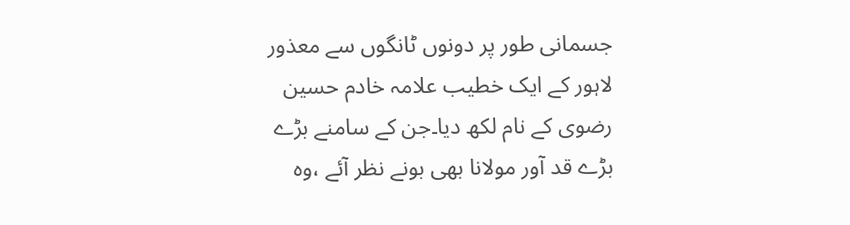جسمانی طور پر دونوں ٹانگوں سے معذور لاہور کے ایک خطیب علامہ خادم حسین رضوی کے نام لکھ دیا۔جن کے سامنے بڑے بڑے قد آور مولانا بھی بونے نظر آئے ،وہ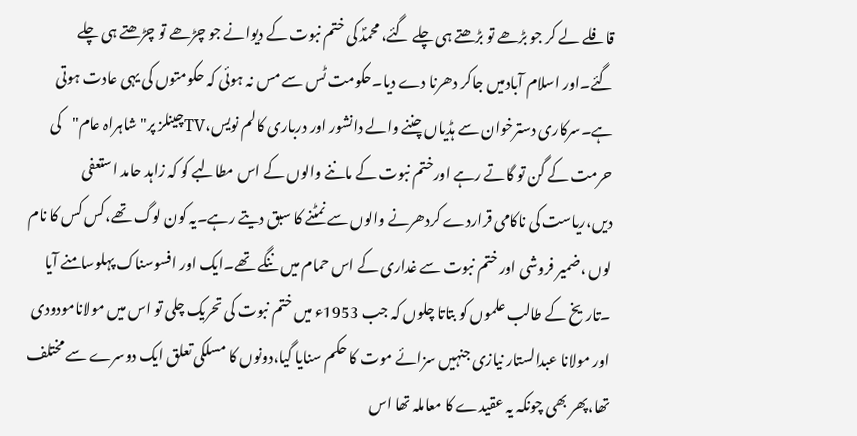قافلے لے کر جو بڑھے تو بڑھتے ہی چلے گئے، محمدؐ کی ختم نبوت کے دیوانے جو چڑھے تو چڑھتے ہی چلے گئے۔اور اسلام آبادمیں جاکر دھرنا دے دیا۔حکومت ٹس سے مس نہ ہوئی کہ حکومتوں کی یہی عادت ہوتی ہے۔سرکاری دسترخوان سے ہڈیاں چننے والے دانشور اور درباری کالم نویس،TVچینلز پر"شاہراہ عام"کی حرمت کے گن تو گاتے رہے اورختم نبوت کے ماننے والوں کے اس مطالبے کو کہ زاہد حامد استعفی دیں،ریاست کی ناکامی قراردے کردھرنے والوں سے نمٹنے کا سبق دیتے رہے۔یہ کون لوگ تھے،کس کس کا نام لوں ،ضمیر فروشی اور ختم نبوت سے غداری کے اس حمام میں ننگے تھے۔ایک اور افسوسناک پہلوسامنے آیا ۔تاریخ کے طالب علموں کو بتاتا چلوں کہ جب 1953ء میں ختم نبوت کی تحریک چلی تو اس میں مولانامودودی اور مولانا عبدالستار نیازی جنہیں سزائے موت کا حکم سنایا گیا،دونوں کا مسلکی تعلق ایک دوسرے سے مختلف تھا،پھر بھی چونکہ یہ عقیدے کا معاملہ تھا اس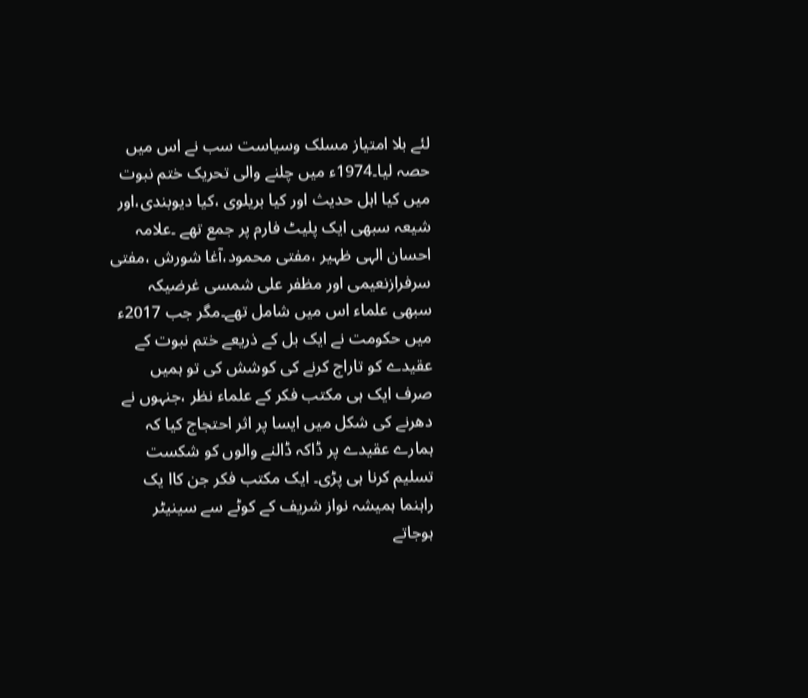لئے بلا امتیاز مسلک وسیاست سب نے اس میں حصہ لیا۔1974ء میں چلنے والی تحریک ختم نبوت میں کیا اہل حدیث اور کیا بریلوی ،کیا دیوبندی،اور شیعہ سبھی ایک پلیٹ فارم پر جمع تھے ۔علامہ احسان الہی ظہیر ،مفتی محمود،آغا شورش ،مفتی سرفرازنعیمی اور مظفر علی شمسی غرضیکہ سبھی علماء اس میں شامل تھے۔مگر جب 2017ء میں حکومت نے ایک بل کے ذریعے ختم نبوت کے عقیدے کو تاراج کرنے کی کوشش کی تو ہمیں صرف ایک ہی مکتب فکر کے علماء نظر ،جنہوں نے دھرنے کی شکل میں ایسا پر اثر احتجاج کیا کہ ہمارے عقیدے پر ڈاکہ ڈالنے والوں کو شکست تسلیم کرنا ہی پڑی۔ ایک مکتب فکر جن کاا یک راہنما ہمیشہ نواز شریف کے کوٹے سے سینیٹر ہوجاتے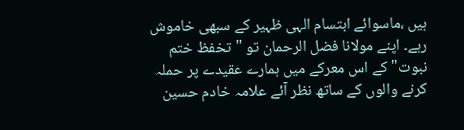ہیں ،ماسوائے ابتسام الہی ظہیر کے سبھی خاموش رہے۔ اپنے مولانا فضل الرحمان تو "تخفظ ختم نبوت"کے اس معرکے میں ہمارے عقیدے پر حملہ کرنے والوں کے ساتھ نظر آئے علامہ خادم حسین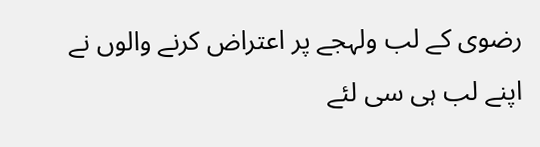رضوی کے لب ولہجے پر اعتراض کرنے والوں نے اپنے لب ہی سی لئے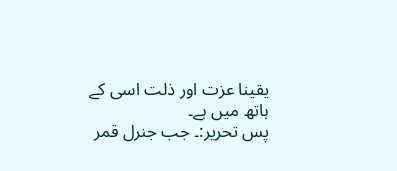یقینا عزت اور ذلت اسی کے ہاتھ میں ہے۔
پس تحریر:۔ جب جنرل قمر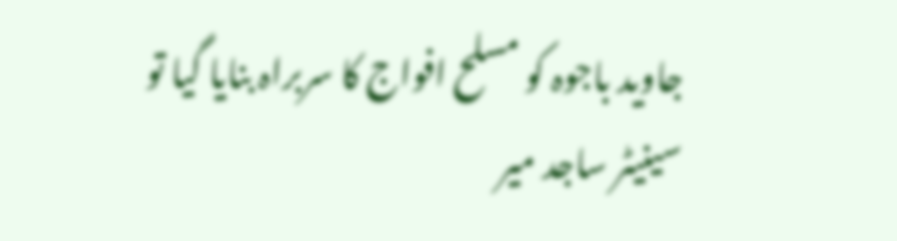جاوید باجوہ کو مسلح افواج کا سربراہ بنایا گیا تو سینیٹر ساجد میر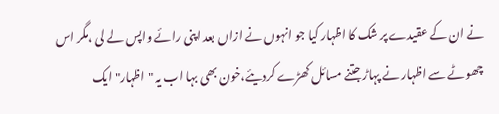نے ان کے عقیدے پر شک کا اظہار کیا جو انہوں نے ازاں بعد اپنی رائے واپس لے لی ،مگر اس چھوٹے سے اظہار نے پہاڑ جتنے مسائل کھڑے کردیئے،خون بھی بہا اب یہ "اظہار"ایک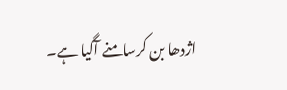اژدھا بن کرسامنے آگیا ہے۔